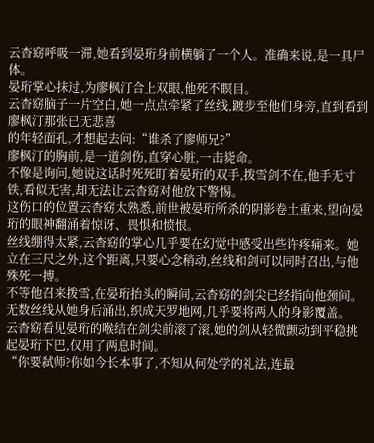云杳窈呼吸一滞,她看到晏珩身前横躺了一个人。准确来说,是一具尸体。
晏珩掌心抹过,为廖枫汀合上双眼,他死不瞑目。
云杳窈脑子一片空白,她一点点牵紧了丝线,踱步至他们身旁,直到看到廖枫汀那张已无悲喜
的年轻面孔,才想起去问:“谁杀了廖师兄?”
廖枫汀的胸前,是一道剑伤,直穿心脏,一击毙命。
不像是询问,她说这话时死死盯着晏珩的双手,拨雪剑不在,他手无寸铁,看似无害,却无法让云杳窈对他放下警惕。
这伤口的位置云杳窈太熟悉,前世被晏珩所杀的阴影卷土重来,望向晏珩的眼神翻涌着惊讶、畏惧和愤恨。
丝线绷得太紧,云杳窈的掌心几乎要在幻觉中感受出些许疼痛来。她立在三尺之外,这个距离,只要心念稍动,丝线和剑可以同时召出,与他殊死一搏。
不等他召来拨雪,在晏珩抬头的瞬间,云杳窈的剑尖已经指向他颈间。无数丝线从她身后涌出,织成天罗地网,几乎要将两人的身影覆盖。
云杳窈看见晏珩的喉结在剑尖前滚了滚,她的剑从轻微颤动到平稳挑起晏珩下巴,仅用了两息时间。
“你要弑师?你如今长本事了,不知从何处学的礼法,连最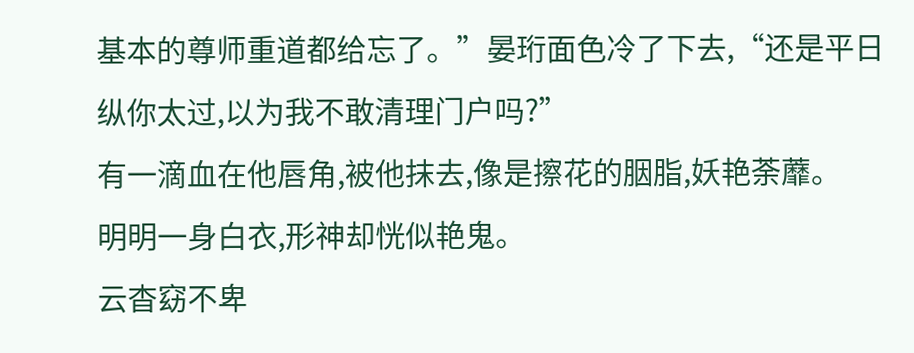基本的尊师重道都给忘了。”晏珩面色冷了下去,“还是平日纵你太过,以为我不敢清理门户吗?”
有一滴血在他唇角,被他抹去,像是擦花的胭脂,妖艳荼蘼。
明明一身白衣,形神却恍似艳鬼。
云杳窈不卑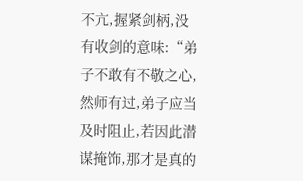不亢,握紧剑柄,没有收剑的意味:“弟子不敢有不敬之心,然师有过,弟子应当及时阻止,若因此潜谋掩饰,那才是真的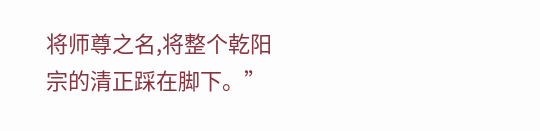将师尊之名,将整个乾阳宗的清正踩在脚下。”